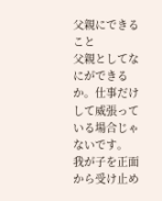父親にできること
父親としてなにができるか。仕事だけして威張っている場合じゃないです。
我が子を正面から受け止め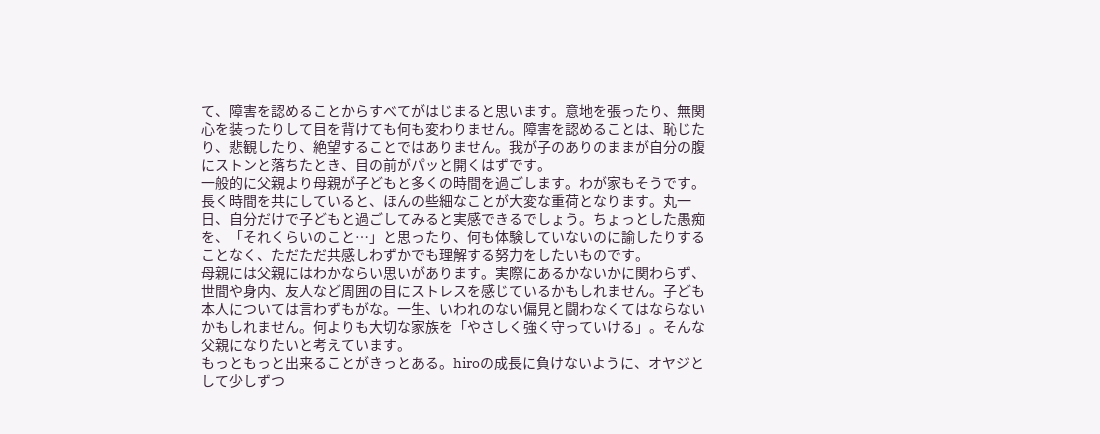て、障害を認めることからすべてがはじまると思います。意地を張ったり、無関心を装ったりして目を背けても何も変わりません。障害を認めることは、恥じたり、悲観したり、絶望することではありません。我が子のありのままが自分の腹にストンと落ちたとき、目の前がパッと開くはずです。
一般的に父親より母親が子どもと多くの時間を過ごします。わが家もそうです。長く時間を共にしていると、ほんの些細なことが大変な重荷となります。丸一日、自分だけで子どもと過ごしてみると実感できるでしょう。ちょっとした愚痴を、「それくらいのこと…」と思ったり、何も体験していないのに諭したりすることなく、ただただ共感しわずかでも理解する努力をしたいものです。
母親には父親にはわかならい思いがあります。実際にあるかないかに関わらず、世間や身内、友人など周囲の目にストレスを感じているかもしれません。子ども本人については言わずもがな。一生、いわれのない偏見と闘わなくてはならないかもしれません。何よりも大切な家族を「やさしく強く守っていける」。そんな父親になりたいと考えています。
もっともっと出来ることがきっとある。hiroの成長に負けないように、オヤジとして少しずつ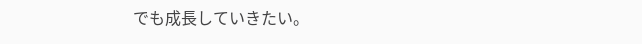でも成長していきたい。